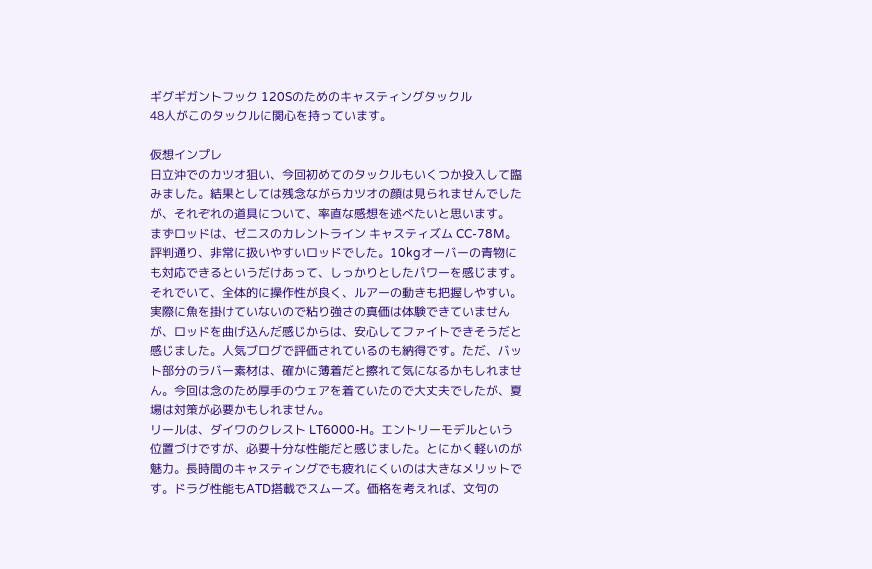ギグギガントフック 120Sのためのキャスティングタックル
48人がこのタックルに関心を持っています。

仮想インプレ
日立沖でのカツオ狙い、今回初めてのタックルもいくつか投入して臨みました。結果としては残念ながらカツオの顔は見られませんでしたが、それぞれの道具について、率直な感想を述べたいと思います。
まずロッドは、ゼニスのカレントライン キャスティズム CC-78M。評判通り、非常に扱いやすいロッドでした。10kgオーバーの青物にも対応できるというだけあって、しっかりとしたパワーを感じます。それでいて、全体的に操作性が良く、ルアーの動きも把握しやすい。実際に魚を掛けていないので粘り強さの真価は体験できていませんが、ロッドを曲げ込んだ感じからは、安心してファイトできそうだと感じました。人気ブログで評価されているのも納得です。ただ、バット部分のラバー素材は、確かに薄着だと擦れて気になるかもしれません。今回は念のため厚手のウェアを着ていたので大丈夫でしたが、夏場は対策が必要かもしれません。
リールは、ダイワのクレスト LT6000-H。エントリーモデルという位置づけですが、必要十分な性能だと感じました。とにかく軽いのが魅力。長時間のキャスティングでも疲れにくいのは大きなメリットです。ドラグ性能もATD搭載でスムーズ。価格を考えれば、文句の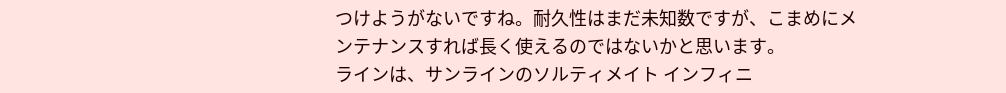つけようがないですね。耐久性はまだ未知数ですが、こまめにメンテナンスすれば長く使えるのではないかと思います。
ラインは、サンラインのソルティメイト インフィニ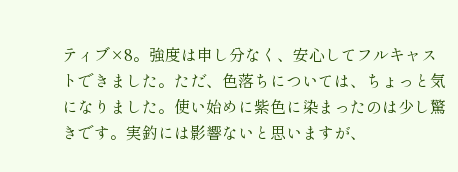ティブ×8。強度は申し分なく、安心してフルキャストできました。ただ、色落ちについては、ちょっと気になりました。使い始めに紫色に染まったのは少し驚きです。実釣には影響ないと思いますが、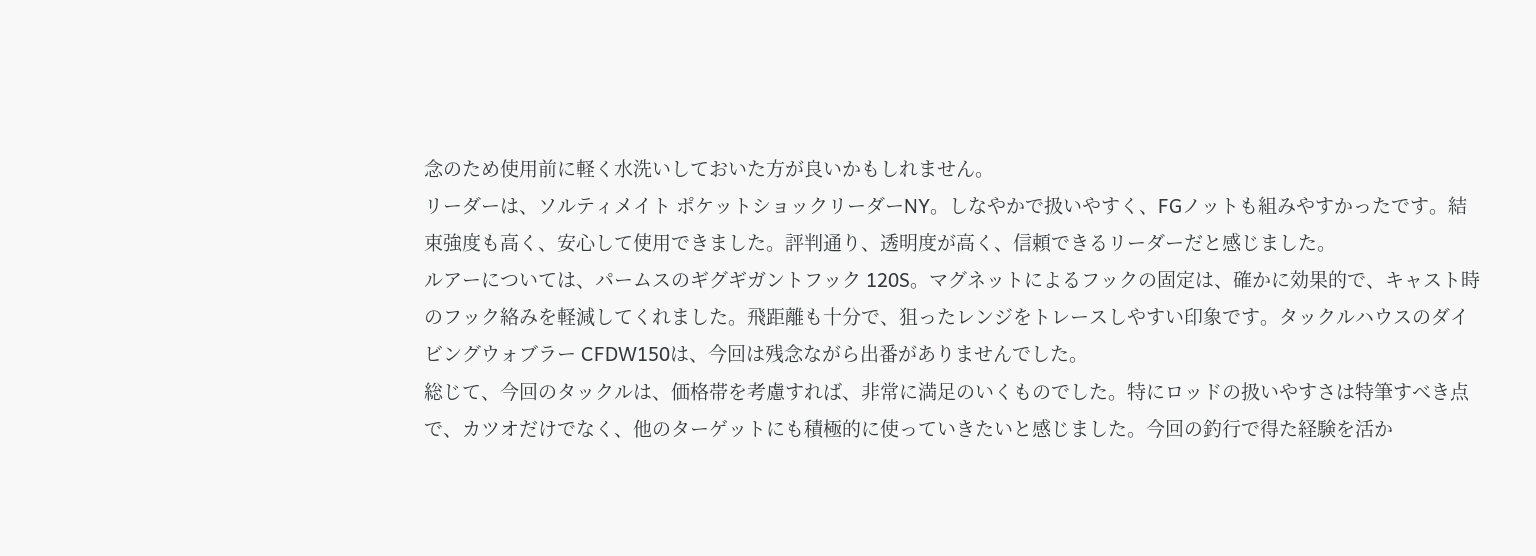念のため使用前に軽く水洗いしておいた方が良いかもしれません。
リーダーは、ソルティメイト ポケットショックリーダーNY。しなやかで扱いやすく、FGノットも組みやすかったです。結束強度も高く、安心して使用できました。評判通り、透明度が高く、信頼できるリーダーだと感じました。
ルアーについては、パームスのギグギガントフック 120S。マグネットによるフックの固定は、確かに効果的で、キャスト時のフック絡みを軽減してくれました。飛距離も十分で、狙ったレンジをトレースしやすい印象です。タックルハウスのダイビングウォブラー CFDW150は、今回は残念ながら出番がありませんでした。
総じて、今回のタックルは、価格帯を考慮すれば、非常に満足のいくものでした。特にロッドの扱いやすさは特筆すべき点で、カツオだけでなく、他のターゲットにも積極的に使っていきたいと感じました。今回の釣行で得た経験を活か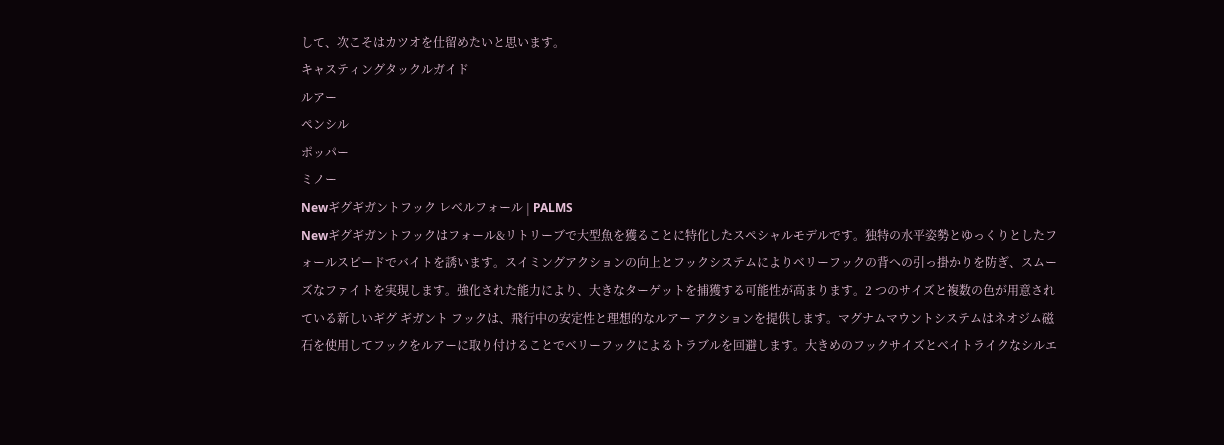して、次こそはカツオを仕留めたいと思います。
キャスティングタックルガイド
ルアー
ペンシル
ポッパー
ミノー
Newギグギガントフック レベルフォール | PALMS
Newギグギガントフックはフォール&リトリーブで大型魚を獲ることに特化したスペシャルモデルです。独特の水平姿勢とゆっくりとしたフォールスピードでバイトを誘います。スイミングアクションの向上とフックシステムによりベリーフックの背への引っ掛かりを防ぎ、スムーズなファイトを実現します。強化された能力により、大きなターゲットを捕獲する可能性が高まります。2 つのサイズと複数の色が用意されている新しいギグ ギガント フックは、飛行中の安定性と理想的なルアー アクションを提供します。マグナムマウントシステムはネオジム磁石を使用してフックをルアーに取り付けることでベリーフックによるトラブルを回避します。大きめのフックサイズとベイトライクなシルエ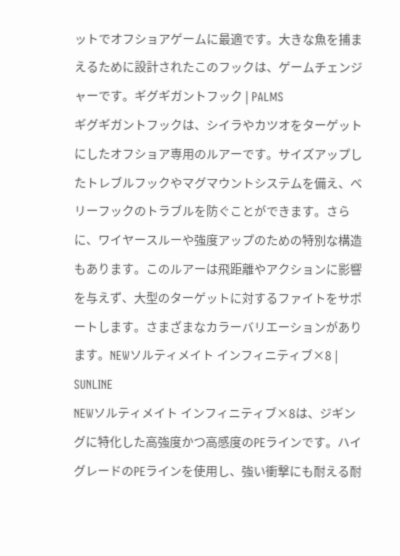ットでオフショアゲームに最適です。大きな魚を捕まえるために設計されたこのフックは、ゲームチェンジャーです。ギグギガントフック | PALMS
ギグギガントフックは、シイラやカツオをターゲットにしたオフショア専用のルアーです。サイズアップしたトレブルフックやマグマウントシステムを備え、ベリーフックのトラブルを防ぐことができます。さらに、ワイヤースルーや強度アップのための特別な構造もあります。このルアーは飛距離やアクションに影響を与えず、大型のターゲットに対するファイトをサポートします。さまざまなカラーバリエーションがあります。NEWソルティメイト インフィニティブ×8 | SUNLINE
NEWソルティメイト インフィニティブ×8は、ジギングに特化した高強度かつ高感度のPEラインです。ハイグレードのPEラインを使用し、強い衝撃にも耐える耐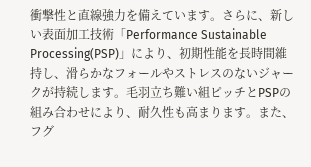衝撃性と直線強力を備えています。さらに、新しい表面加工技術「Performance Sustainable Processing(PSP)」により、初期性能を長時間維持し、滑らかなフォールやストレスのないジャークが持続します。毛羽立ち難い組ピッチとPSPの組み合わせにより、耐久性も高まります。また、フグ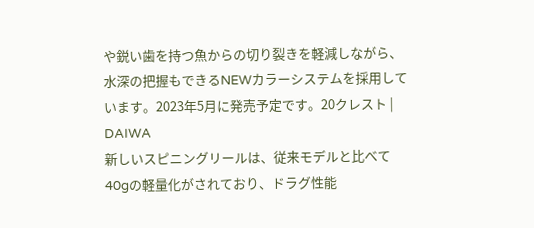や鋭い歯を持つ魚からの切り裂きを軽減しながら、水深の把握もできるNEWカラーシステムを採用しています。2023年5月に発売予定です。20クレスト | DAIWA
新しいスピニングリールは、従来モデルと比べて40gの軽量化がされており、ドラグ性能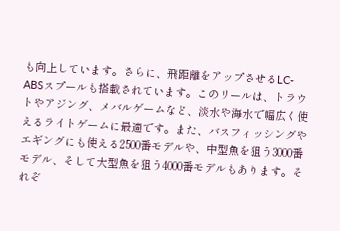も向上しています。さらに、飛距離をアップさせるLC-ABSスプールも搭載されています。このリールは、トラウトやアジング、メバルゲームなど、淡水や海水で幅広く使えるライトゲームに最適です。また、バスフィッシングやエギングにも使える2500番モデルや、中型魚を狙う3000番モデル、そして大型魚を狙う4000番モデルもあります。それぞ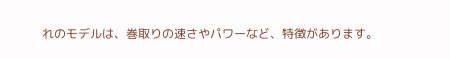れのモデルは、巻取りの速さやパワーなど、特徴があります。